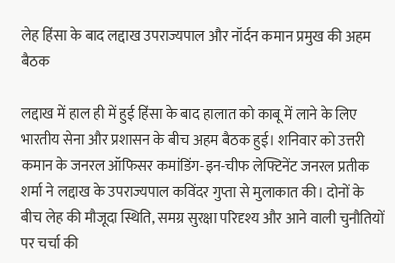लेह हिंसा के बाद लद्दाख उपराज्यपाल और नॉर्दन कमान प्रमुख की अहम बैठक

लद्दाख में हाल ही में हुई हिंसा के बाद हालात को काबू में लाने के लिए भारतीय सेना और प्रशासन के बीच अहम बैठक हुई। शनिवार को उत्तरी कमान के जनरल ऑफिसर कमांडिंग-इन-चीफ लेफ्टिनेंट जनरल प्रतीक शर्मा ने लद्दाख के उपराज्यपाल कविंदर गुप्ता से मुलाकात की। दोनों के बीच लेह की मौजूदा स्थिति, समग्र सुरक्षा परिदृश्य और आने वाली चुनौतियों पर चर्चा की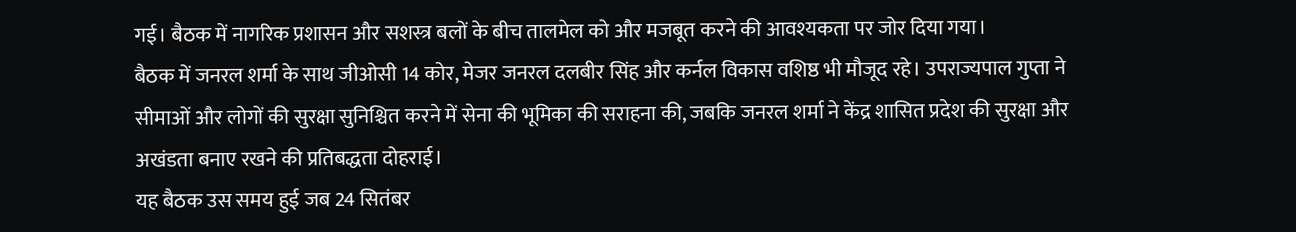गई। बैठक में नागरिक प्रशासन और सशस्त्र बलों के बीच तालमेल को और मजबूत करने की आवश्यकता पर जोर दिया गया।
बैठक में जनरल शर्मा के साथ जीओसी 14 कोर, मेजर जनरल दलबीर सिंह और कर्नल विकास वशिष्ठ भी मौजूद रहे। उपराज्यपाल गुप्ता ने सीमाओं और लोगों की सुरक्षा सुनिश्चित करने में सेना की भूमिका की सराहना की, जबकि जनरल शर्मा ने केंद्र शासित प्रदेश की सुरक्षा और अखंडता बनाए रखने की प्रतिबद्धता दोहराई।
यह बैठक उस समय हुई जब 24 सितंबर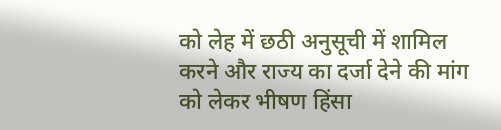को लेह में छठी अनुसूची में शामिल करने और राज्य का दर्जा देने की मांग को लेकर भीषण हिंसा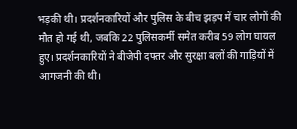भड़की थी। प्रदर्शनकारियों और पुलिस के बीच झड़प में चार लोगों की मौत हो गई थी, जबकि 22 पुलिसकर्मी समेत करीब 59 लोग घायल हुए। प्रदर्शनकारियों ने बीजेपी दफ्तर और सुरक्षा बलों की गाड़ियों में आगजनी की थी।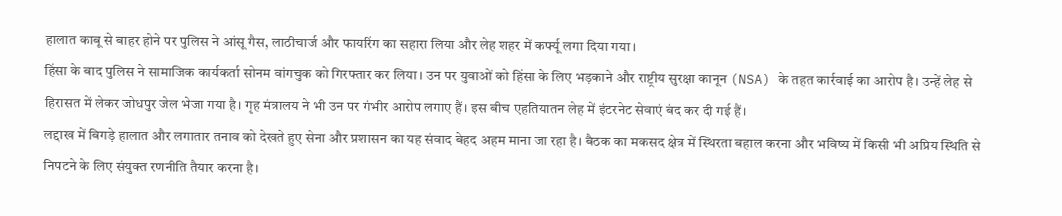हालात काबू से बाहर होने पर पुलिस ने आंसू गैस, लाठीचार्ज और फायरिंग का सहारा लिया और लेह शहर में कर्फ्यू लगा दिया गया।
हिंसा के बाद पुलिस ने सामाजिक कार्यकर्ता सोनम वांगचुक को गिरफ्तार कर लिया। उन पर युवाओं को हिंसा के लिए भड़काने और राष्ट्रीय सुरक्षा कानून (NSA) के तहत कार्रवाई का आरोप है। उन्हें लेह से हिरासत में लेकर जोधपुर जेल भेजा गया है। गृह मंत्रालय ने भी उन पर गंभीर आरोप लगाए हैं। इस बीच एहतियातन लेह में इंटरनेट सेवाएं बंद कर दी गई हैं।
लद्दाख में बिगड़े हालात और लगातार तनाव को देखते हुए सेना और प्रशासन का यह संवाद बेहद अहम माना जा रहा है। बैठक का मकसद क्षेत्र में स्थिरता बहाल करना और भविष्य में किसी भी अप्रिय स्थिति से निपटने के लिए संयुक्त रणनीति तैयार करना है।